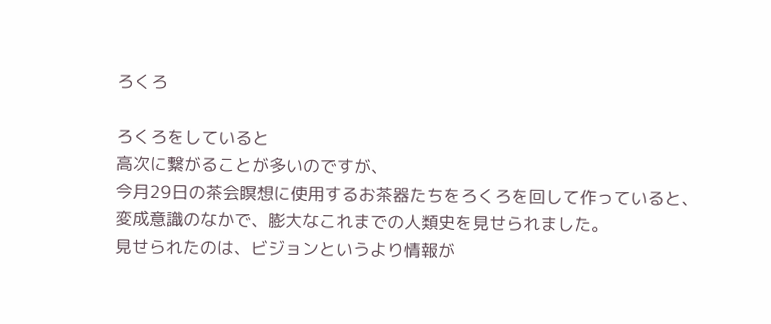ろくろ

ろくろをしていると
高次に繋がることが多いのですが、
今月29日の茶会瞑想に使用するお茶器たちをろくろを回して作っていると、
変成意識のなかで、膨大なこれまでの人類史を見せられました。
見せられたのは、ビジョンというより情報が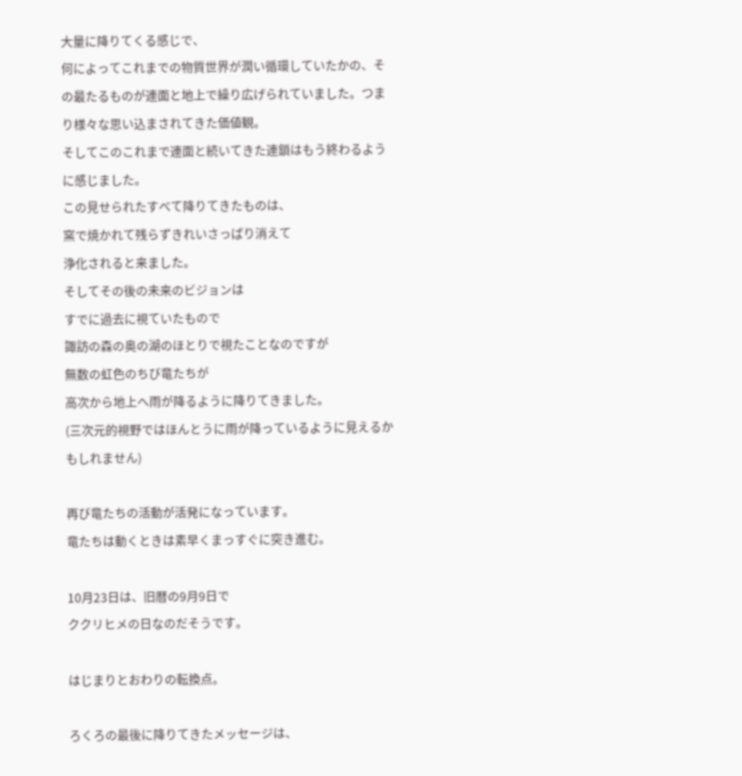大量に降りてくる感じで、
何によってこれまでの物質世界が潤い循環していたかの、その最たるものが連面と地上で繰り広げられていました。つまり様々な思い込まされてきた価値観。
そしてこのこれまで連面と続いてきた連鎖はもう終わるように感じました。
この見せられたすべて降りてきたものは、
窯で焼かれて残らずきれいさっぱり消えて
浄化されると来ました。
そしてその後の未来のビジョンは
すでに過去に視ていたもので
諏訪の森の奥の湖のほとりで視たことなのですが
無数の虹色のちび竜たちが
高次から地上へ雨が降るように降りてきました。
(三次元的視野ではほんとうに雨が降っているように見えるかもしれません)

再び竜たちの活動が活発になっています。
竜たちは動くときは素早くまっすぐに突き進む。

10月23日は、旧暦の9月9日で
ククリヒメの日なのだそうです。

はじまりとおわりの転換点。

ろくろの最後に降りてきたメッセージは、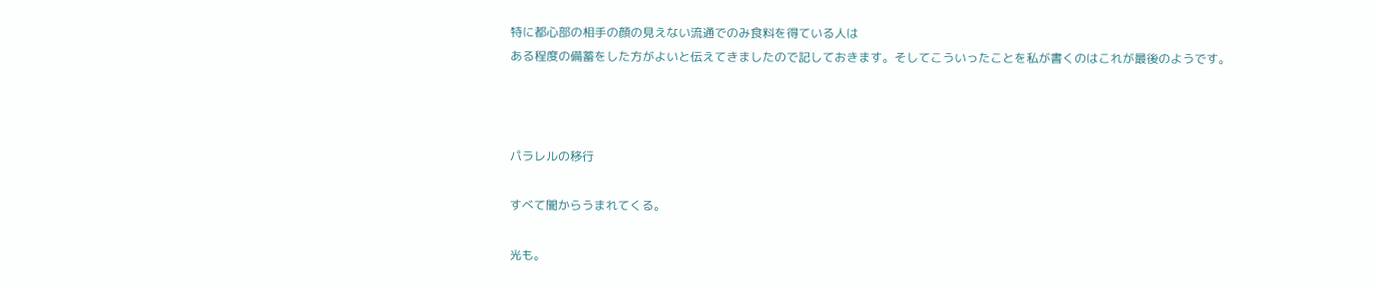特に都心部の相手の顔の見えない流通でのみ食料を得ている人は
ある程度の備蓄をした方がよいと伝えてきましたので記しておきます。そしてこういったことを私が書くのはこれが最後のようです。



パラレルの移行

すべて闇からうまれてくる。

光も。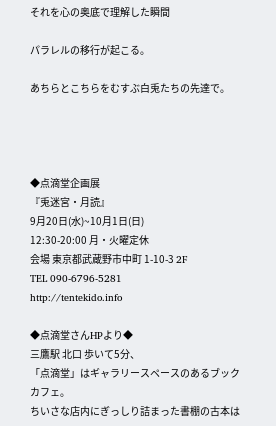それを心の奥底で理解した瞬間

パラレルの移行が起こる。

あちらとこちらをむすぶ白兎たちの先達で。




◆点滴堂企画展
『兎迷宮・月読』
9月20日(水)~10月1日(日)
12:30-20:00 月・火曜定休
会場 東京都武蔵野市中町 1-10-3 2F
TEL 090-6796-5281
http://tentekido.info

◆点滴堂さんHPより◆
三鷹駅 北口 歩いて5分、
「点滴堂」はギャラリースペースのあるブックカフェ。
ちいさな店内にぎっしり詰まった書棚の古本は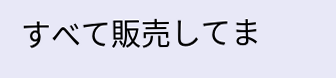すべて販売してま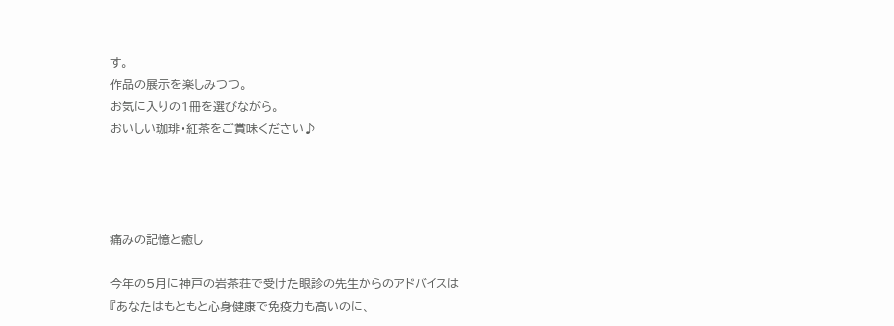す。
作品の展示を楽しみつつ。
お気に入りの1冊を選びながら。
おいしい珈琲・紅茶をご賞味ください♪




痛みの記憶と癒し

今年の5月に神戸の岩茶荘で受けた眼診の先生からのアドバイスは
『あなたはもともと心身健康で免疫力も高いのに、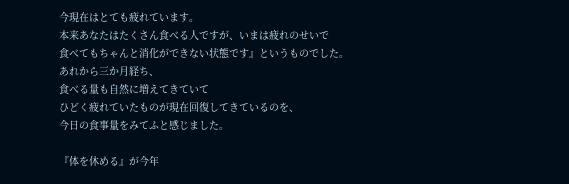今現在はとても疲れています。
本来あなたはたくさん食べる人ですが、いまは疲れのせいで
食べてもちゃんと消化ができない状態です』というものでした。
あれから三か月経ち、
食べる量も自然に増えてきていて
ひどく疲れていたものが現在回復してきているのを、
今日の食事量をみてふと感じました。

『体を休める』が今年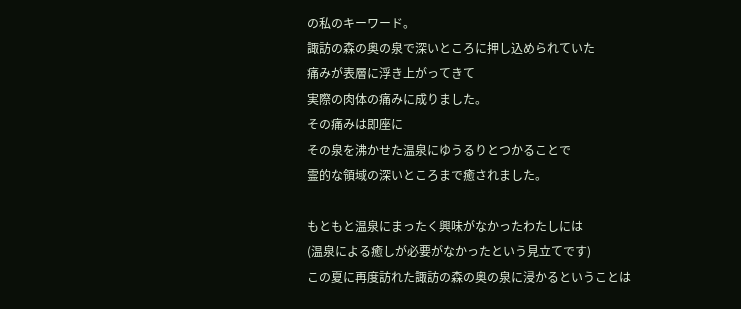の私のキーワード。
諏訪の森の奥の泉で深いところに押し込められていた
痛みが表層に浮き上がってきて
実際の肉体の痛みに成りました。
その痛みは即座に
その泉を沸かせた温泉にゆうるりとつかることで
霊的な領域の深いところまで癒されました。

もともと温泉にまったく興味がなかったわたしには
(温泉による癒しが必要がなかったという見立てです)
この夏に再度訪れた諏訪の森の奥の泉に浸かるということは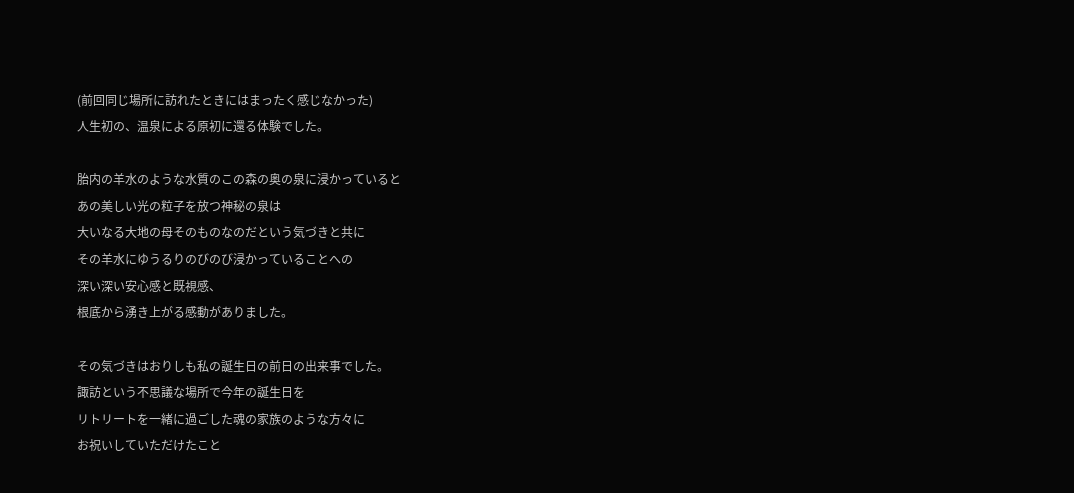(前回同じ場所に訪れたときにはまったく感じなかった)
人生初の、温泉による原初に還る体験でした。

胎内の羊水のような水質のこの森の奥の泉に浸かっていると
あの美しい光の粒子を放つ神秘の泉は
大いなる大地の母そのものなのだという気づきと共に
その羊水にゆうるりのびのび浸かっていることへの
深い深い安心感と既視感、
根底から湧き上がる感動がありました。

その気づきはおりしも私の誕生日の前日の出来事でした。
諏訪という不思議な場所で今年の誕生日を
リトリートを一緒に過ごした魂の家族のような方々に
お祝いしていただけたこと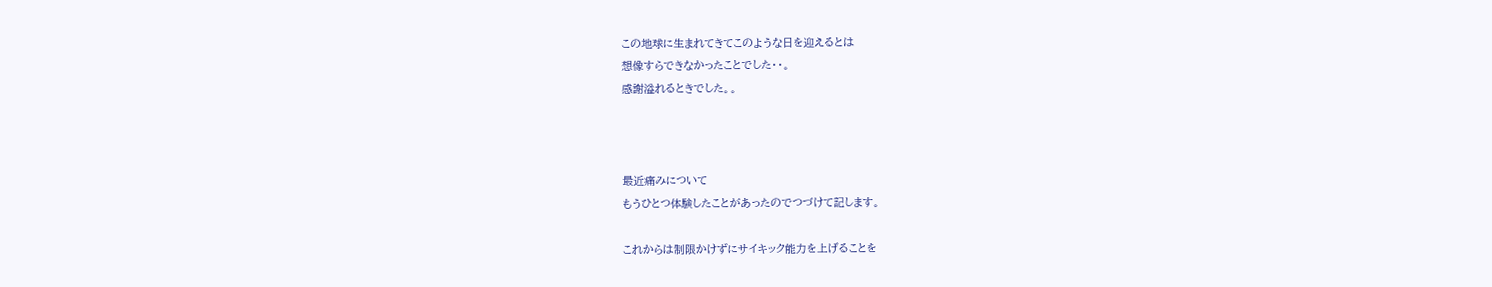この地球に生まれてきてこのような日を迎えるとは
想像すらできなかったことでした・・。
感謝溢れるときでした。。



最近痛みについて
もうひとつ体験したことがあったのでつづけて記します。

これからは制限かけずにサイキック能力を上げることを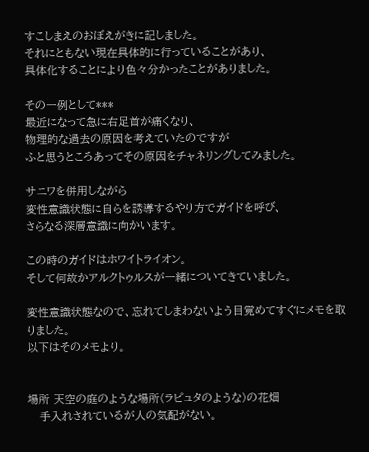すこしまえのおぼえがきに記しました。
それにともない現在具体的に行っていることがあり、
具体化することにより色々分かったことがありました。

その一例として***
最近になって急に右足首が痛くなり、
物理的な過去の原因を考えていたのですが
ふと思うところあってその原因をチャネリングしてみました。

サニワを併用しながら
変性意識状態に自らを誘導するやり方でガイドを呼び、
さらなる深層意識に向かいます。

この時のガイドはホワイトライオン。
そして何故かアルクトゥルスが一緒についてきていました。

変性意識状態なので、忘れてしまわないよう目覚めてすぐにメモを取りました。
以下はそのメモより。


場所 天空の庭のような場所(ラピュタのような)の花畑
   手入れされているが人の気配がない。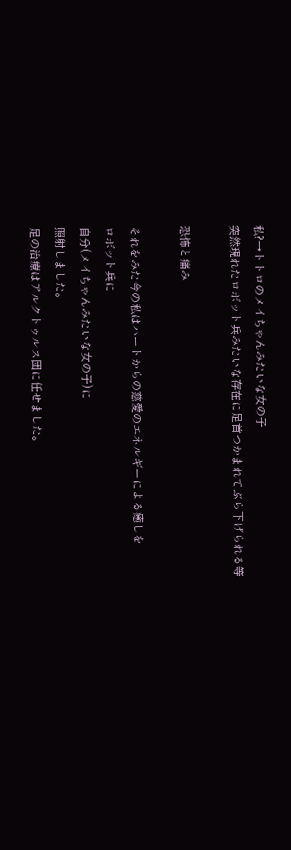私?→トトロのメイちゃんみたいな女の子
突然現れたロボット兵みたいな存在に足首つかまれてぶら下げられる等

恐怖と痛み

それをみた今の私はハートからの慈愛のエネルギーによる癒しを
ロボット兵に
自分(メイちゃんみたいな女の子)に
照射しました。
足の治療はアルクトゥルス団に任せました。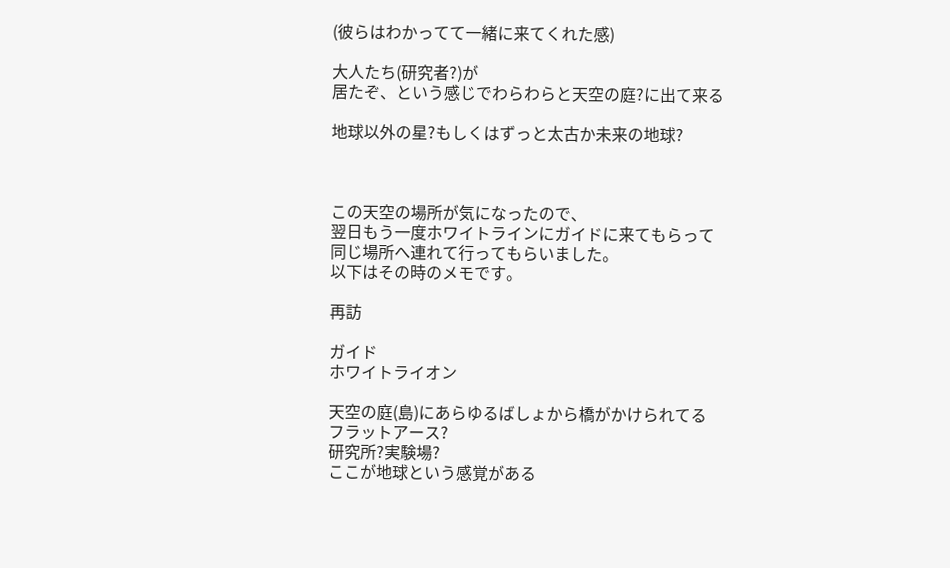(彼らはわかってて一緒に来てくれた感)

大人たち(研究者?)が
居たぞ、という感じでわらわらと天空の庭?に出て来る

地球以外の星?もしくはずっと太古か未来の地球?



この天空の場所が気になったので、
翌日もう一度ホワイトラインにガイドに来てもらって
同じ場所へ連れて行ってもらいました。
以下はその時のメモです。

再訪

ガイド
ホワイトライオン

天空の庭(島)にあらゆるばしょから橋がかけられてる
フラットアース?
研究所?実験場?
ここが地球という感覚がある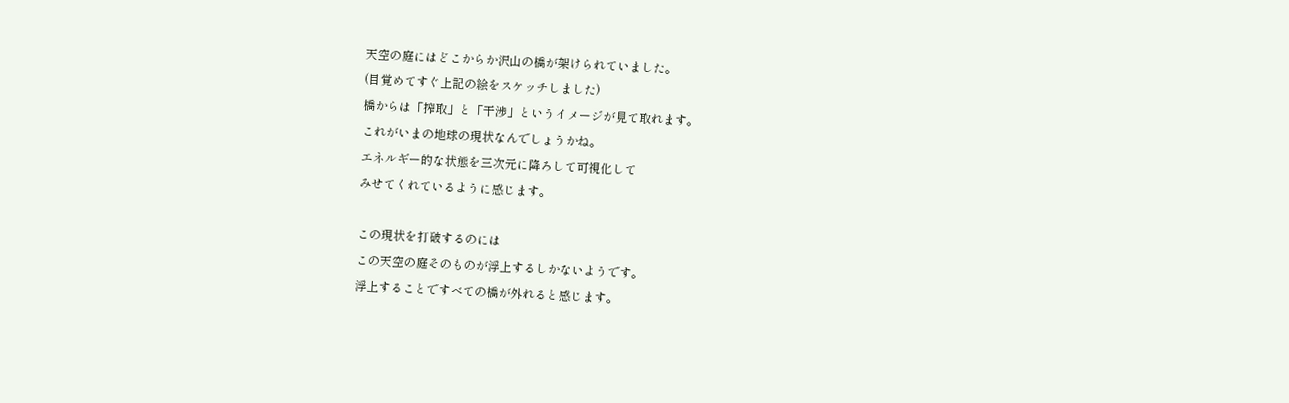天空の庭にはどこからか沢山の橋が架けられていました。
(目覚めてすぐ上記の絵をスケッチしました)
橋からは「搾取」と「干渉」というイメージが見て取れます。
これがいまの地球の現状なんでしょうかね。
エネルギー的な状態を三次元に降ろして可視化して
みせてくれているように感じます。

この現状を打破するのには
この天空の庭そのものが浮上するしかないようです。
浮上することですべての橋が外れると感じます。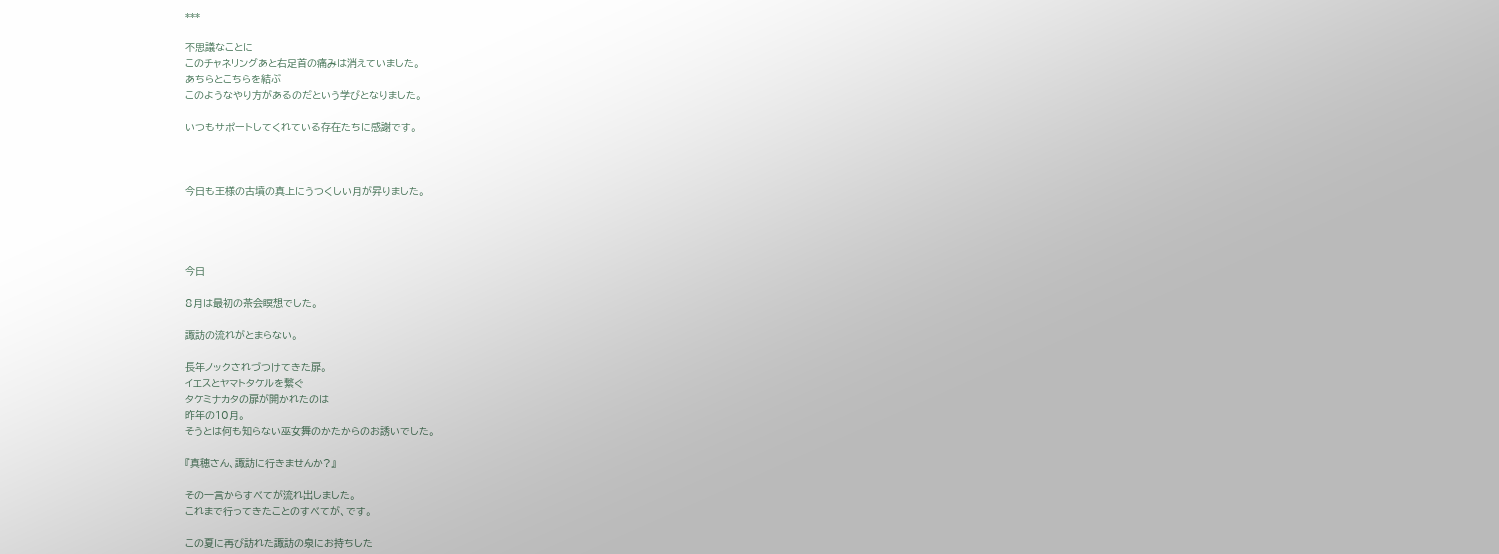***

不思議なことに
このチャネリングあと右足首の痛みは消えていました。
あちらとこちらを結ぶ
このようなやり方があるのだという学びとなりました。

いつもサポートしてくれている存在たちに感謝です。



今日も王様の古墳の真上にうつくしい月が昇りました。




今日

8月は最初の茶会瞑想でした。

諏訪の流れがとまらない。

長年ノックされづつけてきた扉。
イエスとヤマトタケルを繋ぐ
タケミナカタの扉が開かれたのは
昨年の10月。
そうとは何も知らない巫女舞のかたからのお誘いでした。

『真穂さん、諏訪に行きませんか?』

その一言からすべてが流れ出しました。
これまで行ってきたことのすべてが、です。

この夏に再び訪れた諏訪の泉にお持ちした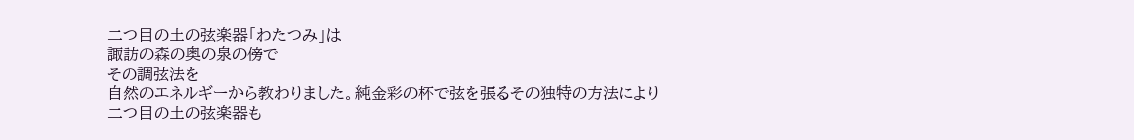二つ目の土の弦楽器「わたつみ」は
諏訪の森の奥の泉の傍で
その調弦法を
自然のエネルギーから教わりました。純金彩の杯で弦を張るその独特の方法により
二つ目の土の弦楽器も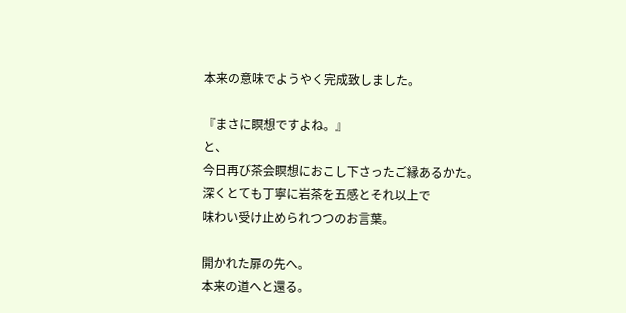本来の意味でようやく完成致しました。

『まさに瞑想ですよね。』
と、
今日再び茶会瞑想におこし下さったご縁あるかた。
深くとても丁寧に岩茶を五感とそれ以上で
味わい受け止められつつのお言葉。

開かれた扉の先へ。
本来の道へと還る。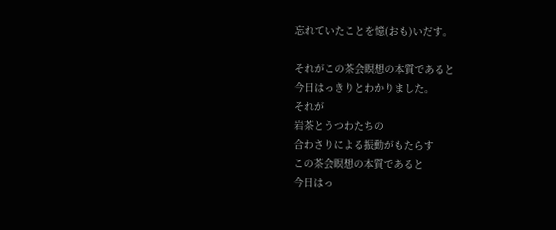忘れていたことを憶(おも)いだす。

それがこの茶会瞑想の本質であると
今日はっきりとわかりました。
それが
岩茶とうつわたちの
合わさりによる振動がもたらす
この茶会瞑想の本質であると
今日はっ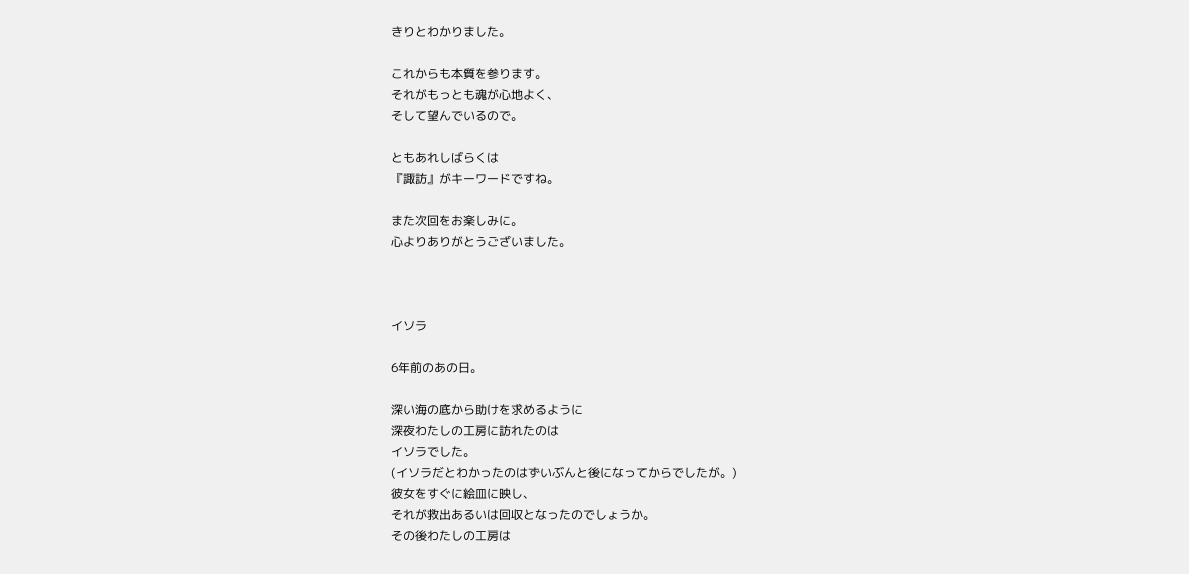きりとわかりました。

これからも本質を参ります。
それがもっとも魂が心地よく、
そして望んでいるので。

ともあれしばらくは
『諏訪』がキーワードですね。

また次回をお楽しみに。
心よりありがとうございました。



イソラ

6年前のあの日。

深い海の底から助けを求めるように
深夜わたしの工房に訪れたのは
イソラでした。
(イソラだとわかったのはずいぶんと後になってからでしたが。)
彼女をすぐに絵皿に映し、
それが救出あるいは回収となったのでしょうか。
その後わたしの工房は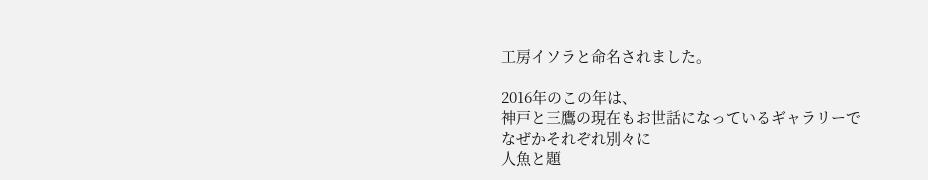工房イソラと命名されました。

2016年のこの年は、
神戸と三鷹の現在もお世話になっているギャラリーで
なぜかそれぞれ別々に
人魚と題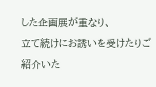した企画展が重なり、
立て続けにお誘いを受けたりご紹介いた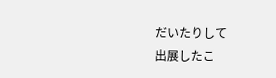だいたりして
出展したこ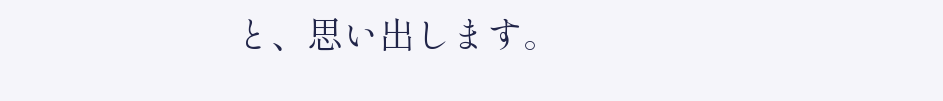と、思い出します。